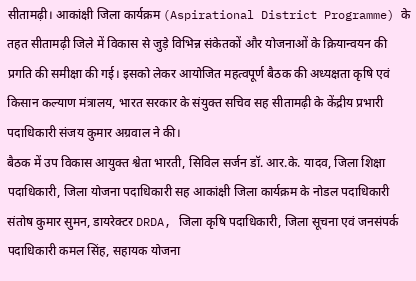सीतामढ़ी। आकांक्षी जिला कार्यक्रम (Aspirational District Programme) के तहत सीतामढ़ी जिले में विकास से जुड़े विभिन्न संकेतकों और योजनाओं के क्रियान्वयन की प्रगति की समीक्षा की गई। इसको लेकर आयोजित महत्वपूर्ण बैठक की अध्यक्षता कृषि एवं किसान कल्याण मंत्रालय, भारत सरकार के संयुक्त सचिव सह सीतामढ़ी के केंद्रीय प्रभारी पदाधिकारी संजय कुमार अग्रवाल ने की।
बैठक में उप विकास आयुक्त श्वेता भारती, सिविल सर्जन डॉ. आर.के. यादव, जिला शिक्षा पदाधिकारी, जिला योजना पदाधिकारी सह आकांक्षी जिला कार्यक्रम के नोडल पदाधिकारी संतोष कुमार सुमन, डायरेक्टर DRDA, जिला कृषि पदाधिकारी, जिला सूचना एवं जनसंपर्क पदाधिकारी कमल सिंह, सहायक योजना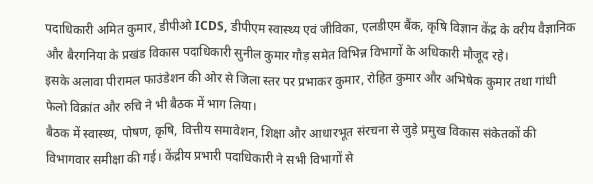पदाधिकारी अमित कुमार, डीपीओ ICDS, डीपीएम स्वास्थ्य एवं जीविका, एलडीएम बैंक, कृषि विज्ञान केंद्र के वरीय वैज्ञानिक और बैरगनिया के प्रखंड विकास पदाधिकारी सुनील कुमार गौड़ समेत विभिन्न विभागों के अधिकारी मौजूद रहे।
इसके अलावा पीरामल फाउंडेशन की ओर से जिला स्तर पर प्रभाकर कुमार, रोहित कुमार और अभिषेक कुमार तथा गांधी फेलो विक्रांत और रुचि ने भी बैठक में भाग लिया।
बैठक में स्वास्थ्य, पोषण, कृषि, वित्तीय समावेशन, शिक्षा और आधारभूत संरचना से जुड़े प्रमुख विकास संकेतकों की विभागवार समीक्षा की गई। केंद्रीय प्रभारी पदाधिकारी ने सभी विभागों से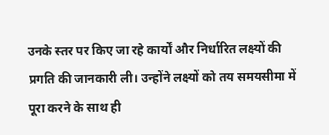उनके स्तर पर किए जा रहे कार्यों और निर्धारित लक्ष्यों की प्रगति की जानकारी ली। उन्होंने लक्ष्यों को तय समयसीमा में पूरा करने के साथ ही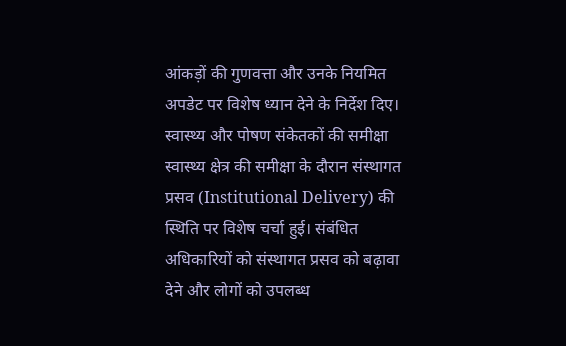आंकड़ों की गुणवत्ता और उनके नियमित अपडेट पर विशेष ध्यान देने के निर्देश दिए।
स्वास्थ्य और पोषण संकेतकों की समीक्षा
स्वास्थ्य क्षेत्र की समीक्षा के दौरान संस्थागत प्रसव (Institutional Delivery) की स्थिति पर विशेष चर्चा हुई। संबंधित अधिकारियों को संस्थागत प्रसव को बढ़ावा देने और लोगों को उपलब्ध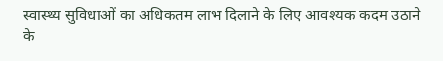स्वास्थ्य सुविधाओं का अधिकतम लाभ दिलाने के लिए आवश्यक कदम उठाने के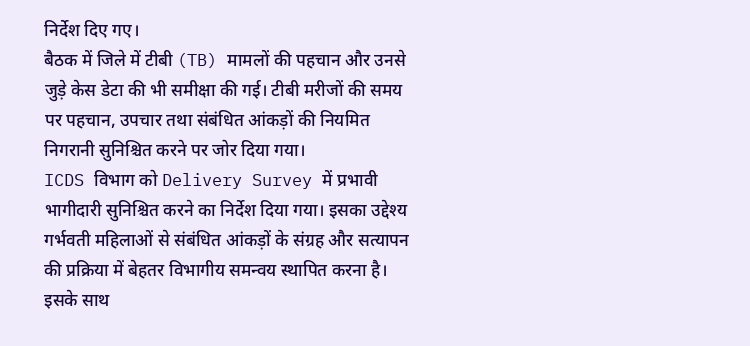निर्देश दिए गए।
बैठक में जिले में टीबी (TB) मामलों की पहचान और उनसे जुड़े केस डेटा की भी समीक्षा की गई। टीबी मरीजों की समय पर पहचान, उपचार तथा संबंधित आंकड़ों की नियमित निगरानी सुनिश्चित करने पर जोर दिया गया।
ICDS विभाग को Delivery Survey में प्रभावी भागीदारी सुनिश्चित करने का निर्देश दिया गया। इसका उद्देश्य गर्भवती महिलाओं से संबंधित आंकड़ों के संग्रह और सत्यापन की प्रक्रिया में बेहतर विभागीय समन्वय स्थापित करना है।
इसके साथ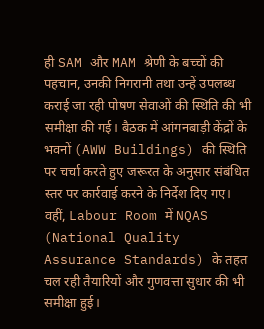ही SAM और MAM श्रेणी के बच्चों की पहचान, उनकी निगरानी तथा उन्हें उपलब्ध कराई जा रही पोषण सेवाओं की स्थिति की भी समीक्षा की गई। बैठक में आंगनबाड़ी केंद्रों के भवनों (AWW Buildings) की स्थिति पर चर्चा करते हुए जरूरत के अनुसार संबंधित स्तर पर कार्रवाई करने के निर्देश दिए गए।
वहीं, Labour Room में NQAS (National Quality Assurance Standards) के तहत चल रही तैयारियों और गुणवत्ता सुधार की भी समीक्षा हुई।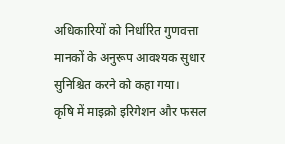अधिकारियों को निर्धारित गुणवत्ता मानकों के अनुरूप आवश्यक सुधार सुनिश्चित करने को कहा गया।
कृषि में माइक्रो इरिगेशन और फसल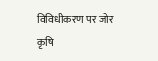विविधीकरण पर जोर
कृषि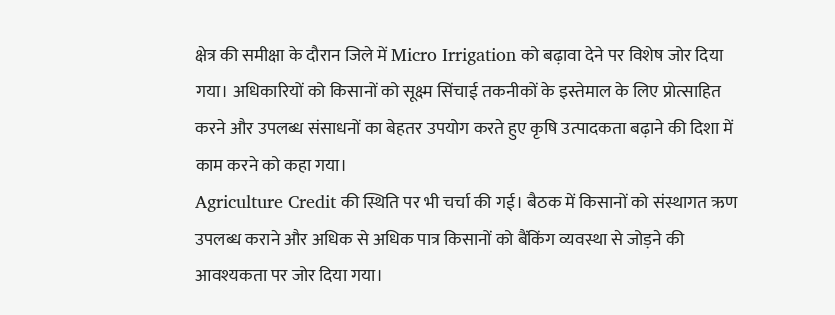क्षेत्र की समीक्षा के दौरान जिले में Micro Irrigation को बढ़ावा देने पर विशेष जोर दिया गया। अधिकारियों को किसानों को सूक्ष्म सिंचाई तकनीकों के इस्तेमाल के लिए प्रोत्साहित करने और उपलब्ध संसाधनों का बेहतर उपयोग करते हुए कृषि उत्पादकता बढ़ाने की दिशा में काम करने को कहा गया।
Agriculture Credit की स्थिति पर भी चर्चा की गई। बैठक में किसानों को संस्थागत ऋण उपलब्ध कराने और अधिक से अधिक पात्र किसानों को बैंकिंग व्यवस्था से जोड़ने की आवश्यकता पर जोर दिया गया।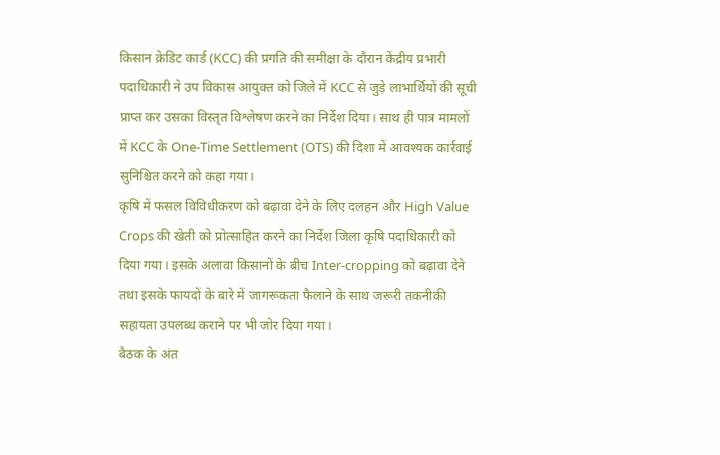किसान क्रेडिट कार्ड (KCC) की प्रगति की समीक्षा के दौरान केंद्रीय प्रभारी पदाधिकारी ने उप विकास आयुक्त को जिले में KCC से जुड़े लाभार्थियों की सूची प्राप्त कर उसका विस्तृत विश्लेषण करने का निर्देश दिया। साथ ही पात्र मामलों में KCC के One-Time Settlement (OTS) की दिशा में आवश्यक कार्रवाई सुनिश्चित करने को कहा गया।
कृषि में फसल विविधीकरण को बढ़ावा देने के लिए दलहन और High Value Crops की खेती को प्रोत्साहित करने का निर्देश जिला कृषि पदाधिकारी को दिया गया। इसके अलावा किसानों के बीच Inter-cropping को बढ़ावा देने तथा इसके फायदों के बारे में जागरूकता फैलाने के साथ जरूरी तकनीकी सहायता उपलब्ध कराने पर भी जोर दिया गया।
बैठक के अंत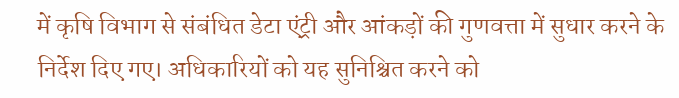में कृषि विभाग से संबंधित डेटा एंट्री और आंकड़ों की गुणवत्ता में सुधार करने के निर्देश दिए गए। अधिकारियों को यह सुनिश्चित करने को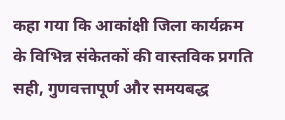कहा गया कि आकांक्षी जिला कार्यक्रम के विभिन्न संकेतकों की वास्तविक प्रगति सही, गुणवत्तापूर्ण और समयबद्ध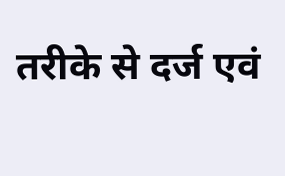तरीके से दर्ज एवं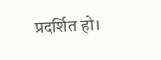प्रदर्शित हो।